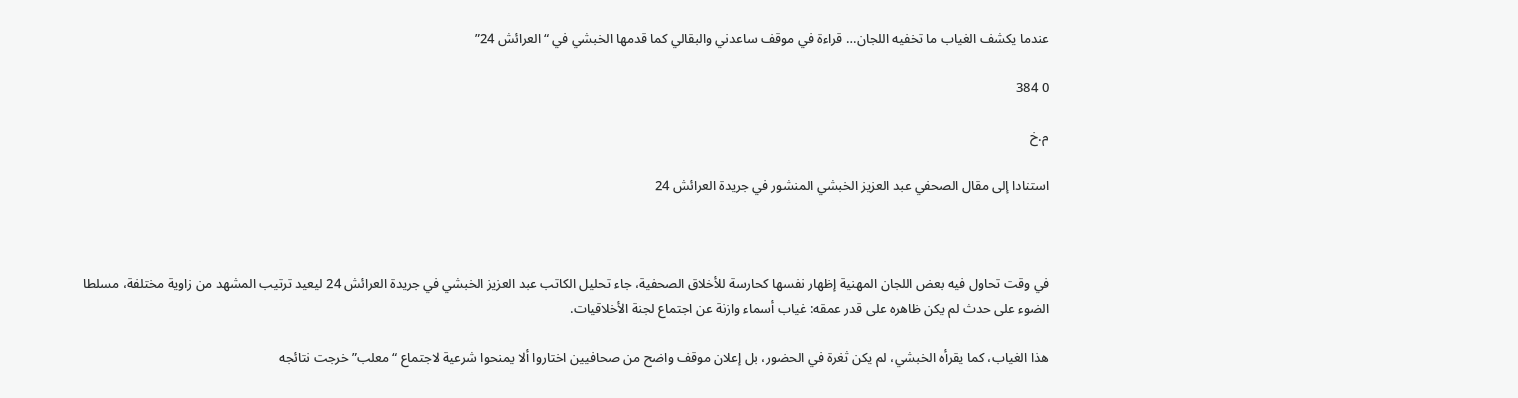عندما يكشف الغياب ما تخفيه اللجان… قراءة في موقف ساعدني والبقالي كما قدمها الخبشي في “العرائش 24”

0 384

م.خ

استنادا إلى مقال الصحفي عبد العزيز الخبشي المنشور في جريدة العرائش 24



في وقت تحاول فيه بعض اللجان المهنية إظهار نفسها كحارسة للأخلاق الصحفية، جاء تحليل الكاتب عبد العزيز الخبشي في جريدة العرائش 24 ليعيد ترتيب المشهد من زاوية مختلفة، مسلطا الضوء على حدث لم يكن ظاهره على قدر عمقه: غياب أسماء وازنة عن اجتماع لجنة الأخلاقيات.

هذا الغياب، كما يقرأه الخبشي، لم يكن ثغرة في الحضور، بل إعلان موقف واضح من صحافيين اختاروا ألا يمنحوا شرعية لاجتماع “معلب” خرجت نتائجه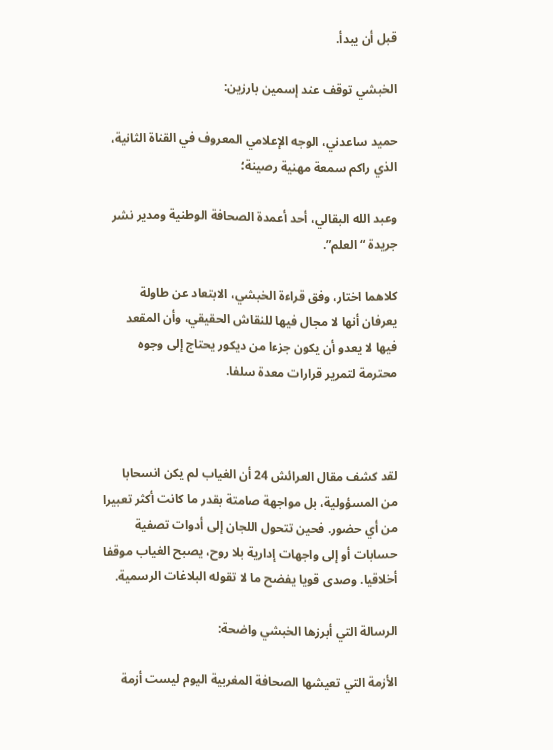قبل أن يبدأ.

الخبشي توقف عند إسمين بارزين:

حميد ساعدني، الوجه الإعلامي المعروف في القناة الثانية، الذي راكم سمعة مهنية رصينة؛

وعبد الله البقالي، أحد أعمدة الصحافة الوطنية ومدير نشر جريدة “العلم”.

كلاهما اختار، وفق قراءة الخبشي، الابتعاد عن طاولة يعرفان أنها لا مجال فيها للنقاش الحقيقي، وأن المقعد فيها لا يعدو أن يكون جزءا من ديكور يحتاج إلى وجوه محترمة لتمرير قرارات معدة سلفا.



لقد كشف مقال العرائش 24 أن الغياب لم يكن انسحابا من المسؤولية، بل مواجهة صامتة بقدر ما كانت أكثر تعبيرا من أي حضور. فحين تتحول اللجان إلى أدوات تصفية حسابات أو إلى واجهات إدارية بلا روح، يصبح الغياب موقفا أخلاقيا. وصدى قويا يفضح ما لا تقوله البلاغات الرسمية.

الرسالة التي أبرزها الخبشي واضحة:

الأزمة التي تعيشها الصحافة المغربية اليوم ليست أزمة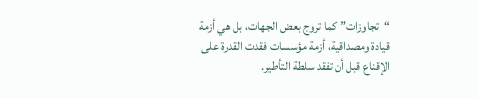“تجاوزات” كما تروج بعض الجهات، بل هي أزمة قيادة ومصداقية، أزمة مؤسسات فقدت القدرة على الإقناع قبل أن تفقد سلطة التأطير.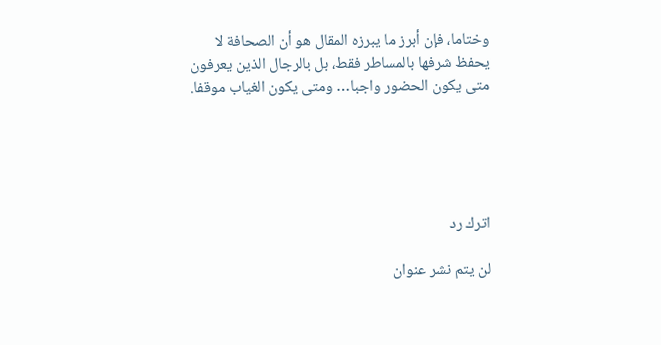وختاما، فإن أبرز ما يبرزه المقال هو أن الصحافة لا يحفظ شرفها بالمساطر فقط، بل بالرجال الذين يعرفون متى يكون الحضور واجبا… ومتى يكون الغياب موقفا.





اترك رد

لن يتم نشر عنوان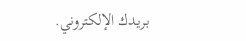بريدك الإلكتروني.